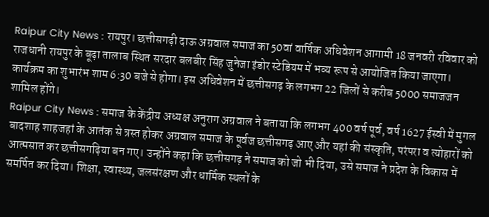Raipur City News : रायपुर। छत्तीसगढ़ी दाऊ अग्रवाल समाज का 50वां वार्षिक अधिवेशन आगामी 18 जनवरी रविवार को राजधानी रायपुर के बूढ़ा तालाब स्थित सरदार बलबीर सिंह जुनेजा इंडोर स्टेडियम में भव्य रूप से आयोजित किया जाएगा। कार्यक्रम का शुभारंभ शाम 6:30 बजे से होगा। इस अधिवेशन में छत्तीसगढ़ के लगभग 22 जिलों से करीब 5000 समाजजन शामिल होंगे।
Raipur City News : समाज के केंद्रीय अध्यक्ष अनुराग अग्रवाल ने बताया कि लगभग 400 वर्ष पूर्व, वर्ष 1627 ईस्वी में मुगल बादशाह शाहजहां के आतंक से त्रस्त होकर अग्रवाल समाज के पूर्वज छत्तीसगढ़ आए और यहां की संस्कृति, परंपरा व त्योहारों को आत्मसात कर छत्तीसगढ़िया बन गए। उन्होंने कहा कि छत्तीसगढ़ ने समाज को जो भी दिया, उसे समाज ने प्रदेश के विकास में समर्पित कर दिया। शिक्षा, स्वास्थ्य, जलसंरक्षण और धार्मिक स्थलों के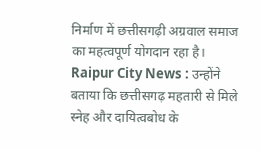निर्माण में छत्तीसगढ़ी अग्रवाल समाज का महत्वपूर्ण योगदान रहा है।
Raipur City News : उन्होंने बताया कि छत्तीसगढ़ महतारी से मिले स्नेह और दायित्वबोध के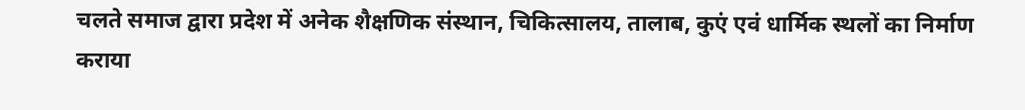चलते समाज द्वारा प्रदेश में अनेक शैक्षणिक संस्थान, चिकित्सालय, तालाब, कुएं एवं धार्मिक स्थलों का निर्माण कराया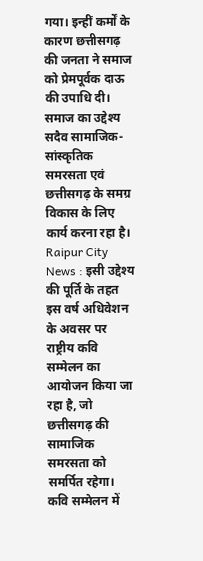गया। इन्हीं कर्मों के कारण छत्तीसगढ़ की जनता ने समाज को प्रेमपूर्वक दाऊ की उपाधि दी। समाज का उद्देश्य सदैव सामाजिक-सांस्कृतिक समरसता एवं छत्तीसगढ़ के समग्र विकास के लिए कार्य करना रहा है।
Raipur City News : इसी उद्देश्य की पूर्ति के तहत इस वर्ष अधिवेशन के अवसर पर राष्ट्रीय कवि सम्मेलन का आयोजन किया जा रहा है, जो छत्तीसगढ़ की सामाजिक समरसता को समर्पित रहेगा। कवि सम्मेलन में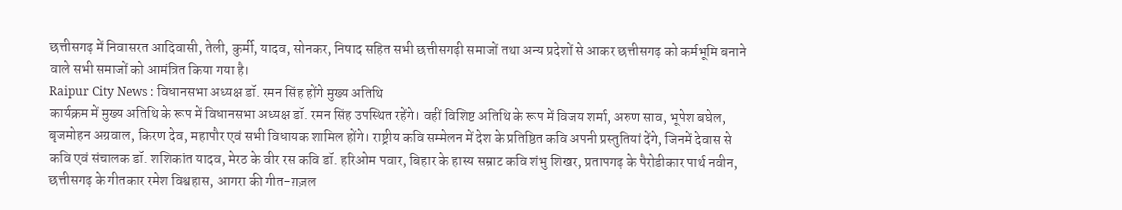छत्तीसगढ़ में निवासरत आदिवासी, तेली, कुर्मी, यादव, सोनकर, निषाद सहित सभी छत्तीसगढ़ी समाजों तथा अन्य प्रदेशों से आकर छत्तीसगढ़ को कर्मभूमि बनाने वाले सभी समाजों को आमंत्रित किया गया है।
Raipur City News : विधानसभा अध्यक्ष डॉ. रमन सिंह होंगे मुख्य अतिथि
कार्यक्रम में मुख्य अतिथि के रूप में विधानसभा अध्यक्ष डॉ. रमन सिंह उपस्थित रहेंगे। वहीं विशिष्ट अतिथि के रूप में विजय शर्मा, अरुण साव, भूपेश बघेल, बृजमोहन अग्रवाल, किरण देव, महापौर एवं सभी विधायक शामिल होंगे। राष्ट्रीय कवि सम्मेलन में देश के प्रतिष्ठित कवि अपनी प्रस्तुतियां देंगे, जिनमें देवास से कवि एवं संचालक डॉ. शशिकांत यादव, मेरठ के वीर रस कवि डॉ. हरिओम पवार, बिहार के हास्य सम्राट कवि शंभु शिखर, प्रतापगढ़ के पैरोडीकार पार्थ नवीन, छत्तीसगढ़ के गीतकार रमेश विश्वहास, आगरा की गीत-ग़ज़ल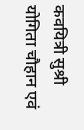कवयित्री सुश्री योगिता चौहान एवं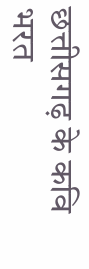छत्तीसगढ़ के कवि भरत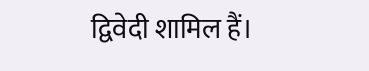द्विवेदी शामिल हैं।